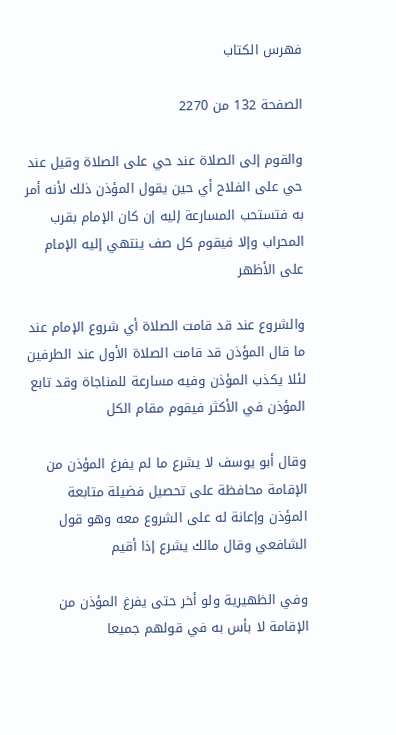فهرس الكتاب

الصفحة 132 من 2270

والقوم إلى الصلاة عند حي على الصلاة وقيل عند حي على الفلاح أي حين يقول المؤذن ذلك لأنه أمر به فتستحب المسارعة إليه إن كان الإمام بقرب المحراب وإلا فيقوم كل صف ينتهي إليه الإمام على الأظهر

والشروع عند قد قامت الصلاة أي شروع الإمام عند ما قال المؤذن قد قامت الصلاة الأول عند الطرفين لئلا يكذب المؤذن وفيه مسارعة للمناجاة وقد تابع المؤذن في الأكثر فيقوم مقام الكل

وقال أبو يوسف لا يشرع ما لم يفرغ المؤذن من الإقامة محافظة على تحصيل فضيلة متابعة المؤذن وإعانة له على الشروع معه وهو قول الشافعي وقال مالك يشرع إذا أقيم

وفي الظهيرية ولو أخر حتى يفرغ المؤذن من الإقامة لا بأس به في قولهم جميعا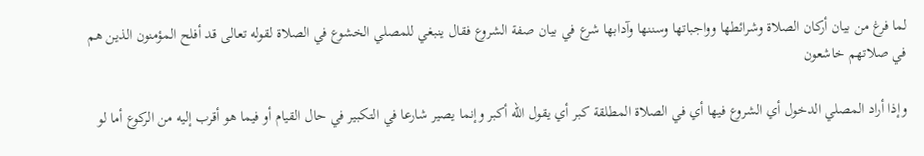لما فرغ من بيان أركان الصلاة وشرائطها وواجباتها وسننها وآدابها شرع في بيان صفة الشروع فقال ينبغي للمصلي الخشوع في الصلاة لقوله تعالى قد أفلح المؤمنون الذين هم في صلاتهم خاشعون

وإذا أراد المصلي الدخول أي الشروع فيها أي في الصلاة المطلقة كبر أي يقول الله أكبر وإنما يصير شارعا في التكبير في حال القيام أو فيما هو أقرب إليه من الركوع أما لو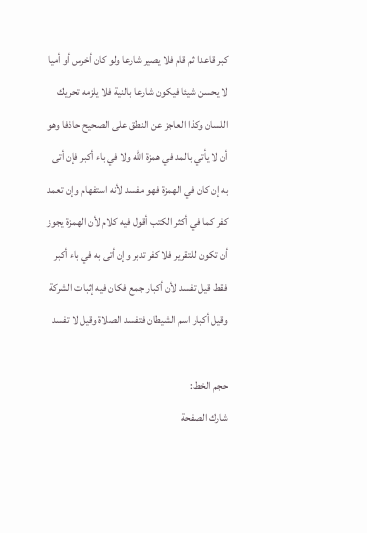كبر قاعدا ثم قام فلا يصير شارعا ولو كان أخرس أو أميا لا يحسن شيئا فيكون شارعا بالنية فلا يلزمه تحريك اللسان وكذا العاجز عن النطق على الصحيح حاذفا وهو أن لا يأتي بالمد في همزة الله ولا في باء أكبر فإن أتى به إن كان في الهمزة فهو مفسد لأنه استفهام وإن تعمد كفر كما في أكثر الكتب أقول فيه كلام لأن الهمزة يجوز أن تكون للتقرير فلا كفر تدبر وإن أتى به في باء أكبر فقط قيل تفسد لأن أكبار جمع فكان فيه إثبات الشركة وقيل أكبار اسم الشيطان فتفسد الصلاة وقيل لا تفسد

حجم الخط:
شارك الصفحة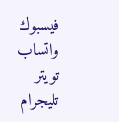فيسبوك واتساب تويتر تليجرام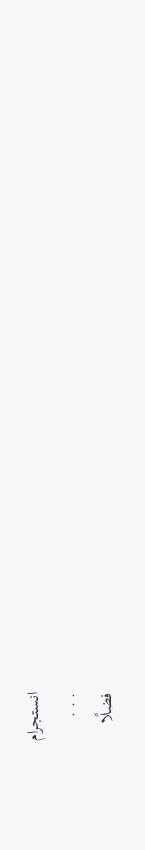انستجرام
. . .
فضلًا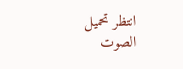انتظر تحميل الصوت